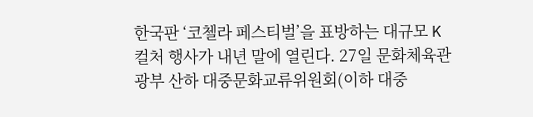한국판 ‘코첼라 페스티벌’을 표방하는 대규모 K컬처 행사가 내년 말에 열린다. 27일 문화체육관광부 산하 대중문화교류위원회(이하 대중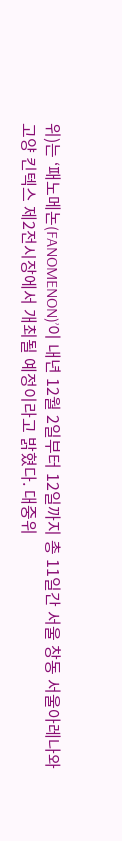위)는 ‘패노메논(FANOMENON)’이 내년 12월 2일부터 12일까지 총 11일간 서울 창동 서울아레나와 고양 킨텍스 제2전시장에서 개최될 예정이라고 밝혔다. 대중위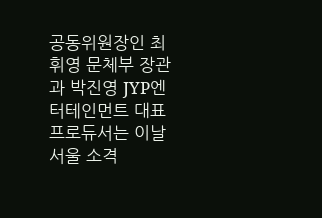공동위원장인 최휘영 문체부 장관과 박진영 JYP엔터테인먼트 대표 프로듀서는 이날 서울 소격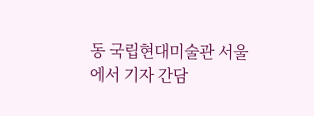동 국립현대미술관 서울에서 기자 간담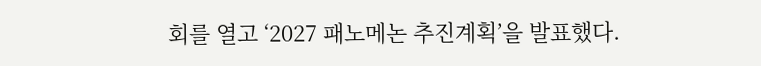회를 열고 ‘2027 패노메논 추진계획’을 발표했다.